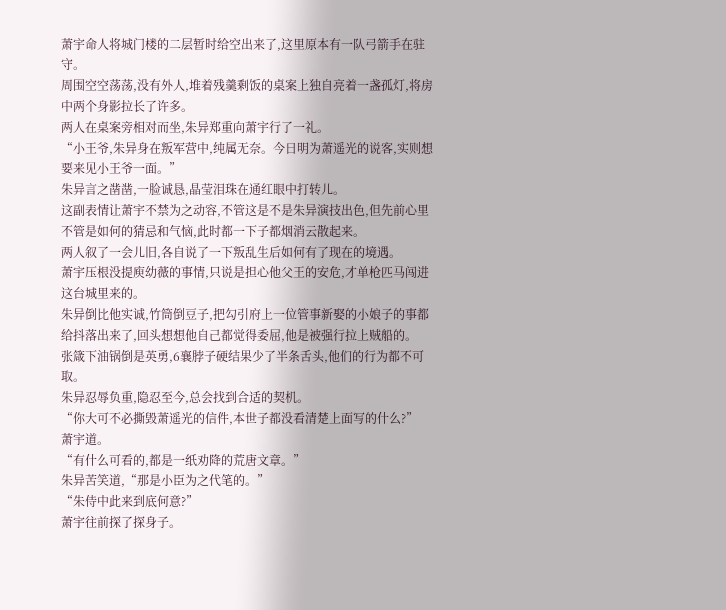萧宇命人将城门楼的二层暂时给空出来了,这里原本有一队弓箭手在驻守。
周围空空荡荡,没有外人,堆着残羹剩饭的桌案上独自亮着一盏孤灯,将房中两个身影拉长了许多。
两人在桌案旁相对而坐,朱异郑重向萧宇行了一礼。
“小王爷,朱异身在叛军营中,纯属无奈。今日明为萧遥光的说客,实则想要来见小王爷一面。”
朱异言之凿凿,一脸诚恳,晶莹泪珠在通红眼中打转儿。
这副表情让萧宇不禁为之动容,不管这是不是朱异演技出色,但先前心里不管是如何的猜忌和气恼,此时都一下子都烟消云散起来。
两人叙了一会儿旧,各自说了一下叛乱生后如何有了现在的境遇。
萧宇压根没提庾幼薇的事情,只说是担心他父王的安危,才单枪匹马闯进这台城里来的。
朱异倒比他实诚,竹筒倒豆子,把勾引府上一位管事新娶的小娘子的事都给抖落出来了,回头想想他自己都觉得委屈,他是被强行拉上贼船的。
张箴下油锅倒是英勇,6襄脖子硬结果少了半条舌头,他们的行为都不可取。
朱异忍辱负重,隐忍至今,总会找到合适的契机。
“你大可不必撕毁萧遥光的信件,本世子都没看清楚上面写的什么?”
萧宇道。
“有什么可看的,都是一纸劝降的荒唐文章。”
朱异苦笑道,“那是小臣为之代笔的。”
“朱侍中此来到底何意?”
萧宇往前探了探身子。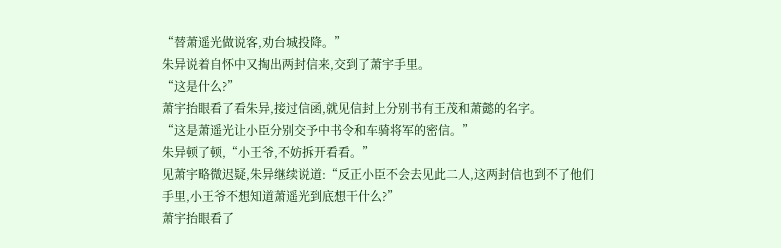“替萧遥光做说客,劝台城投降。”
朱异说着自怀中又掏出两封信来,交到了萧宇手里。
“这是什么?”
萧宇抬眼看了看朱异,接过信函,就见信封上分别书有王茂和萧懿的名字。
“这是萧遥光让小臣分别交予中书令和车骑将军的密信。”
朱异顿了顿,“小王爷,不妨拆开看看。”
见萧宇略微迟疑,朱异继续说道:“反正小臣不会去见此二人,这两封信也到不了他们手里,小王爷不想知道萧遥光到底想干什么?”
萧宇抬眼看了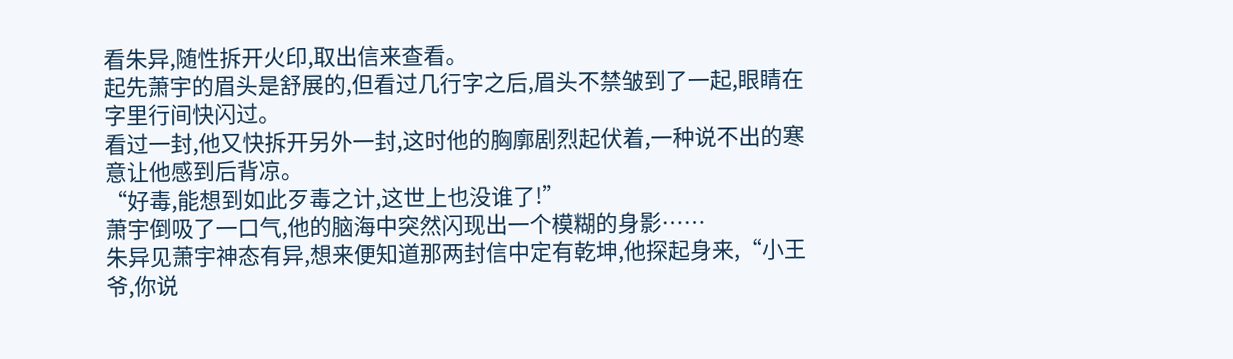看朱异,随性拆开火印,取出信来查看。
起先萧宇的眉头是舒展的,但看过几行字之后,眉头不禁皱到了一起,眼睛在字里行间快闪过。
看过一封,他又快拆开另外一封,这时他的胸廓剧烈起伏着,一种说不出的寒意让他感到后背凉。
“好毒,能想到如此歹毒之计,这世上也没谁了!”
萧宇倒吸了一口气,他的脑海中突然闪现出一个模糊的身影……
朱异见萧宇神态有异,想来便知道那两封信中定有乾坤,他探起身来,“小王爷,你说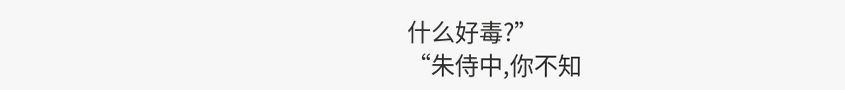什么好毒?”
“朱侍中,你不知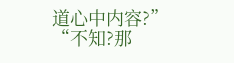道心中内容?”
“不知?那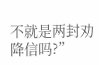不就是两封劝降信吗?”